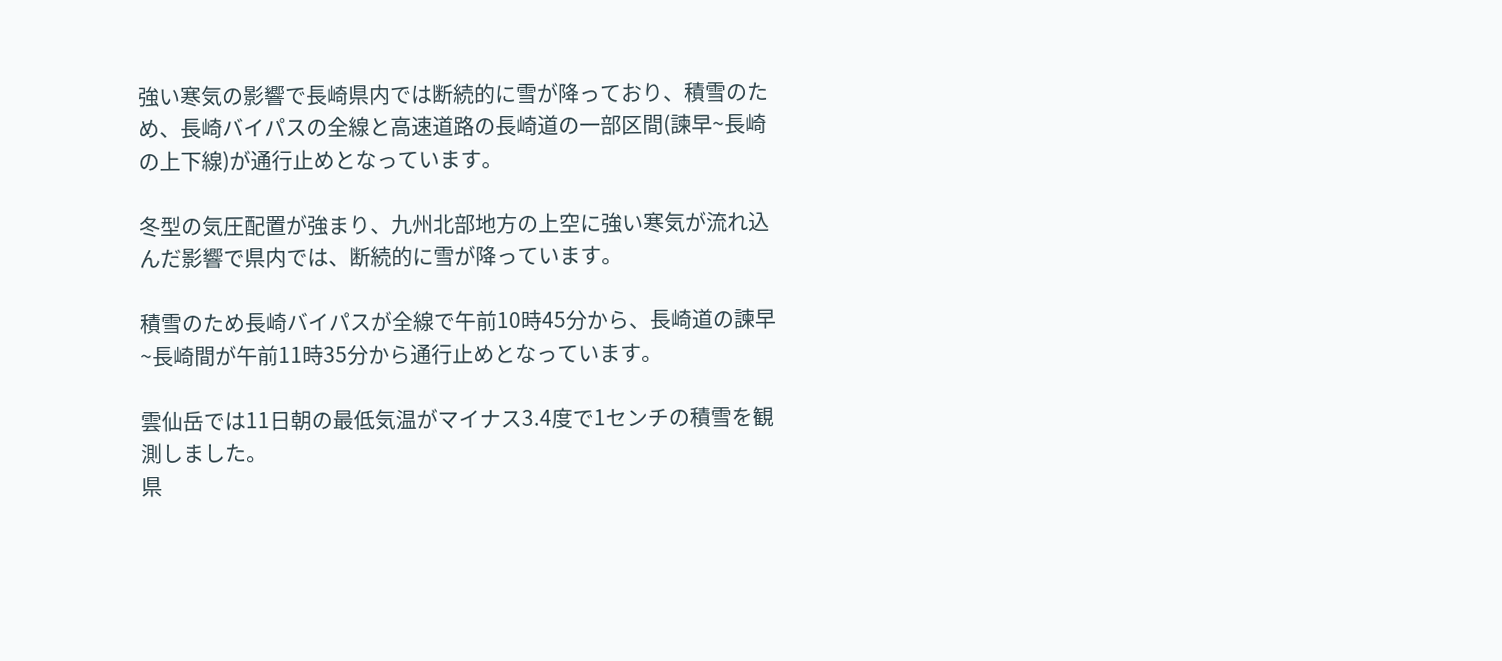強い寒気の影響で長崎県内では断続的に雪が降っており、積雪のため、長崎バイパスの全線と高速道路の長崎道の一部区間(諫早~長崎の上下線)が通行止めとなっています。

冬型の気圧配置が強まり、九州北部地方の上空に強い寒気が流れ込んだ影響で県内では、断続的に雪が降っています。

積雪のため長崎バイパスが全線で午前10時45分から、長崎道の諫早~長崎間が午前11時35分から通行止めとなっています。

雲仙岳では11日朝の最低気温がマイナス3.4度で1センチの積雪を観測しました。
県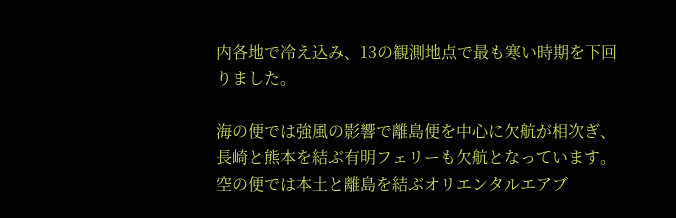内各地で冷え込み、13の観測地点で最も寒い時期を下回りました。

海の便では強風の影響で離島便を中心に欠航が相次ぎ、長崎と熊本を結ぶ有明フェリーも欠航となっています。
空の便では本土と離島を結ぶオリエンタルエアブ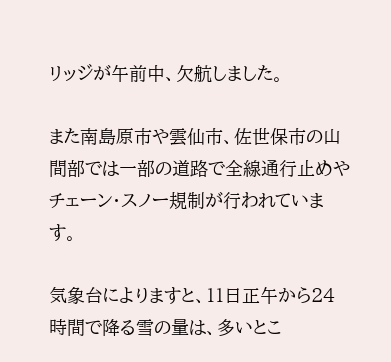リッジが午前中、欠航しました。

また南島原市や雲仙市、佐世保市の山間部では一部の道路で全線通行止めやチェーン・スノー規制が行われています。

気象台によりますと、11日正午から24時間で降る雪の量は、多いとこ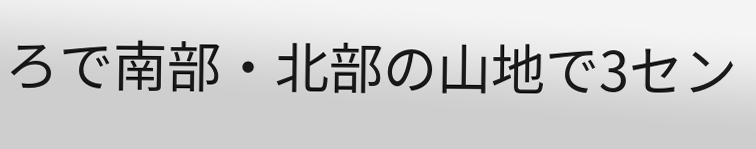ろで南部・北部の山地で3セン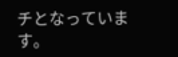チとなっています。